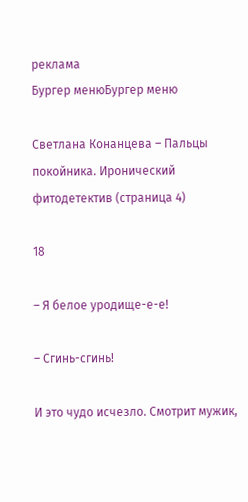реклама
Бургер менюБургер меню

Светлана Конанцева – Пальцы покойника. Иронический фитодетектив (страница 4)

18

– Я белое уродище-е-е!

– Сгинь-сгинь!

И это чудо исчезло. Смотрит мужик,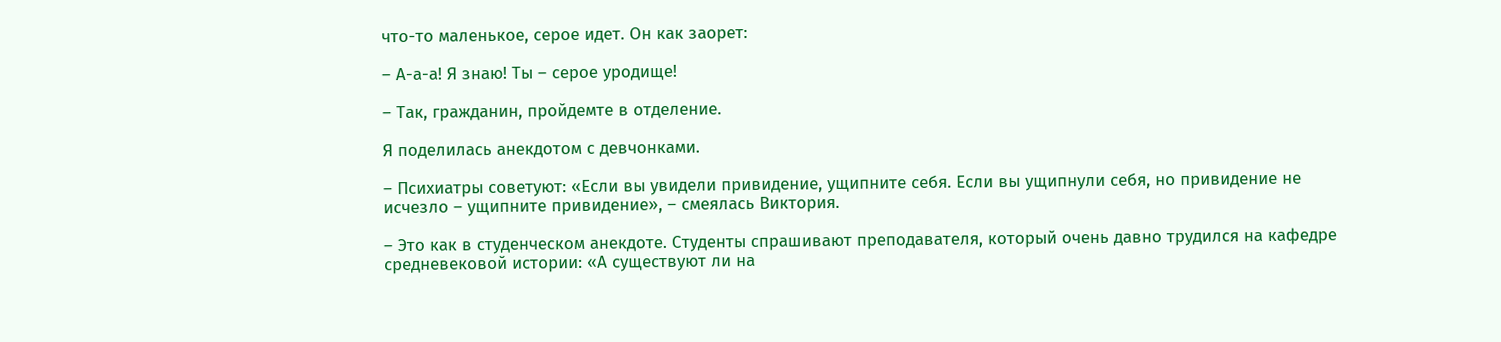что-то маленькое, серое идет. Он как заорет:

– А-а-а! Я знаю! Ты – серое уродище!

– Так, гражданин, пройдемте в отделение.

Я поделилась анекдотом с девчонками.

– Психиатры советуют: «Если вы увидели привидение, ущипните себя. Если вы ущипнули себя, но привидение не исчезло – ущипните привидение», – смеялась Виктория.

– Это как в студенческом анекдоте. Студенты спрашивают преподавателя, который очень давно трудился на кафедре средневековой истории: «А существуют ли на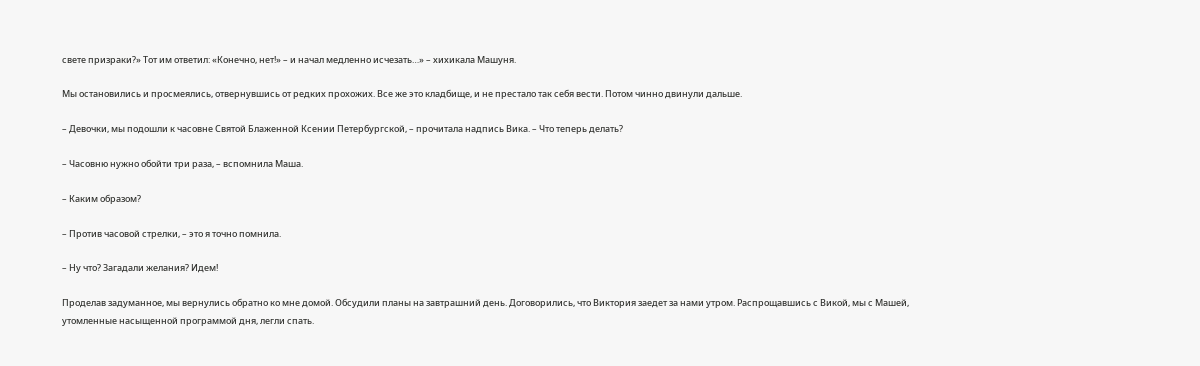свете призраки?» Тот им ответил: «Конечно, нет!» – и начал медленно исчезать…» – хихикала Машуня.

Мы остановились и просмеялись, отвернувшись от редких прохожих. Все же это кладбище, и не престало так себя вести. Потом чинно двинули дальше.

– Девочки, мы подошли к часовне Святой Блаженной Ксении Петербургской, – прочитала надпись Вика. – Что теперь делать?

– Часовню нужно обойти три раза, – вспомнила Маша.

– Каким образом?

– Против часовой стрелки, – это я точно помнила.

– Ну что? Загадали желания? Идем!

Проделав задуманное, мы вернулись обратно ко мне домой. Обсудили планы на завтрашний день. Договорились, что Виктория заедет за нами утром. Распрощавшись с Викой, мы с Машей, утомленные насыщенной программой дня, легли спать.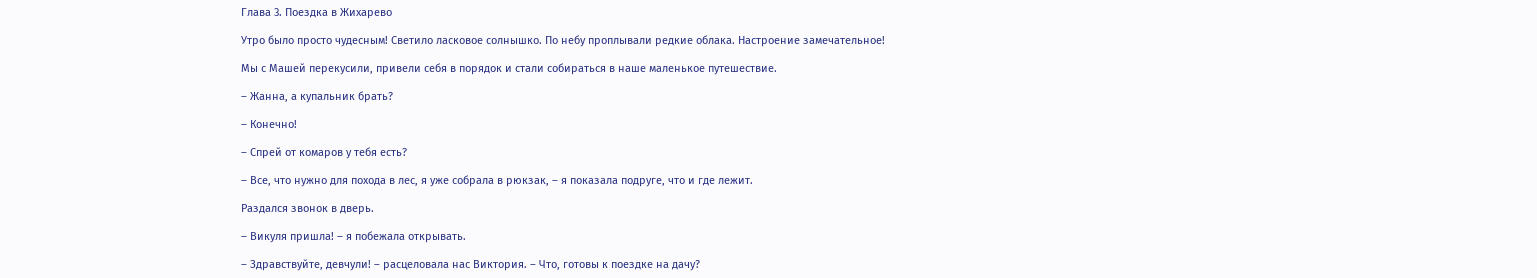Глава 3. Поездка в Жихарево

Утро было просто чудесным! Светило ласковое солнышко. По небу проплывали редкие облака. Настроение замечательное!

Мы с Машей перекусили, привели себя в порядок и стали собираться в наше маленькое путешествие.

– Жанна, а купальник брать?

– Конечно!

– Спрей от комаров у тебя есть?

– Все, что нужно для похода в лес, я уже собрала в рюкзак, – я показала подруге, что и где лежит.

Раздался звонок в дверь.

– Викуля пришла! – я побежала открывать.

– Здравствуйте, девчули! – расцеловала нас Виктория. – Что, готовы к поездке на дачу?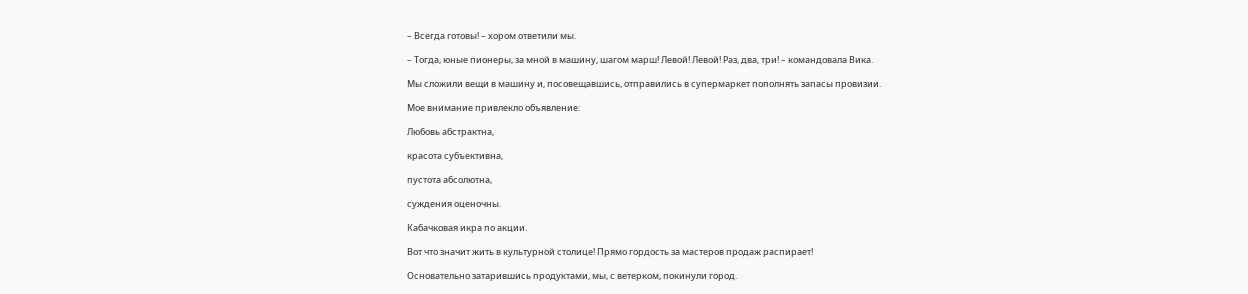– Всегда готовы! – хором ответили мы.

– Тогда, юные пионеры, за мной в машину, шагом марш! Левой! Левой! Раз, два, три! – командовала Вика.

Мы сложили вещи в машину и, посовещавшись, отправились в супермаркет пополнять запасы провизии.

Мое внимание привлекло объявление:

Любовь абстрактна,

красота субъективна,

пустота абсолютна,

суждения оценочны.

Кабачковая икра по акции.

Вот что значит жить в культурной столице! Прямо гордость за мастеров продаж распирает!

Основательно затарившись продуктами, мы, с ветерком, покинули город.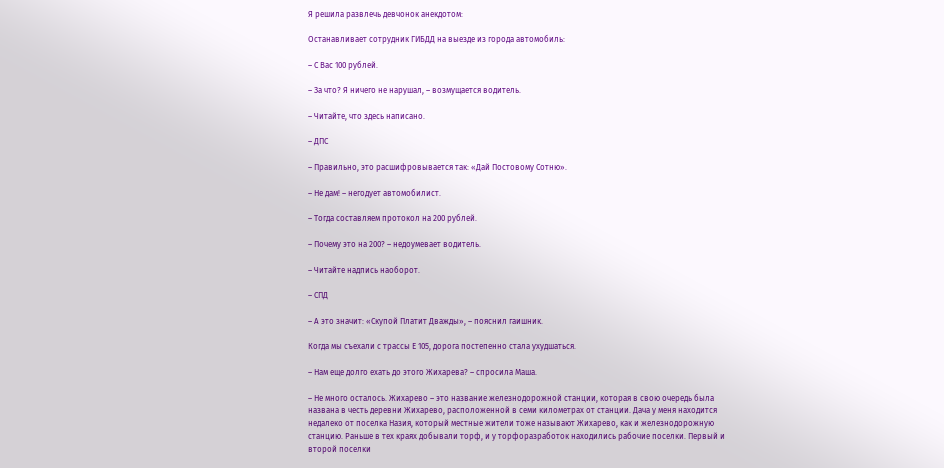Я решила развлечь девчонок анекдотом:

Останавливает сотрудник ГИБДД на выезде из города автомобиль:

– С Вас 100 рублей.

– За что? Я ничего не нарушал, – возмущается водитель.

– Читайте, что здесь написано.

– ДПС

– Правильно, это расшифровывается так: «Дай Постовому Сотню».

– Не дам! – негодует автомобилист.

– Тогда составляем протокол на 200 рублей.

– Почему это на 200? – недоумевает водитель.

– Читайте надпись наоборот.

– СПД

– А это значит: «Скупой Платит Дважды», – пояснил гаишник.

Когда мы съехали с трассы Е 105, дорога постепенно стала ухудшаться.

– Нам еще долго ехать до этого Жихарева? – спросила Маша.

– Не много осталось. Жихарево – это название железнодорожной станции, которая в свою очередь была названа в честь деревни Жихарево, расположенной в семи километрах от станции. Дача у меня находится недалеко от поселка Назия, который местные жители тоже называют Жихарево, как и железнодорожную станцию. Раньше в тех краях добывали торф, и у торфоразработок находились рабочие поселки. Первый и второй поселки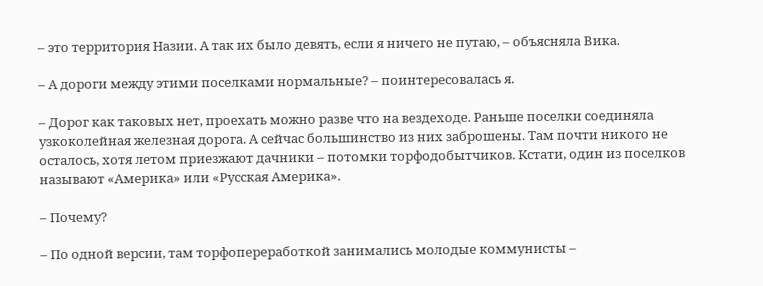– это территория Назии. А так их было девять, если я ничего не путаю, – объясняла Вика.

– А дороги между этими поселками нормальные? – поинтересовалась я.

– Дорог как таковых нет, проехать можно разве что на вездеходе. Раньше поселки соединяла узкоколейная железная дорога. А сейчас большинство из них заброшены. Там почти никого не осталось, хотя летом приезжают дачники – потомки торфодобытчиков. Кстати, один из поселков называют «Америка» или «Русская Америка».

– Почему?

– По одной версии, там торфопереработкой занимались молодые коммунисты –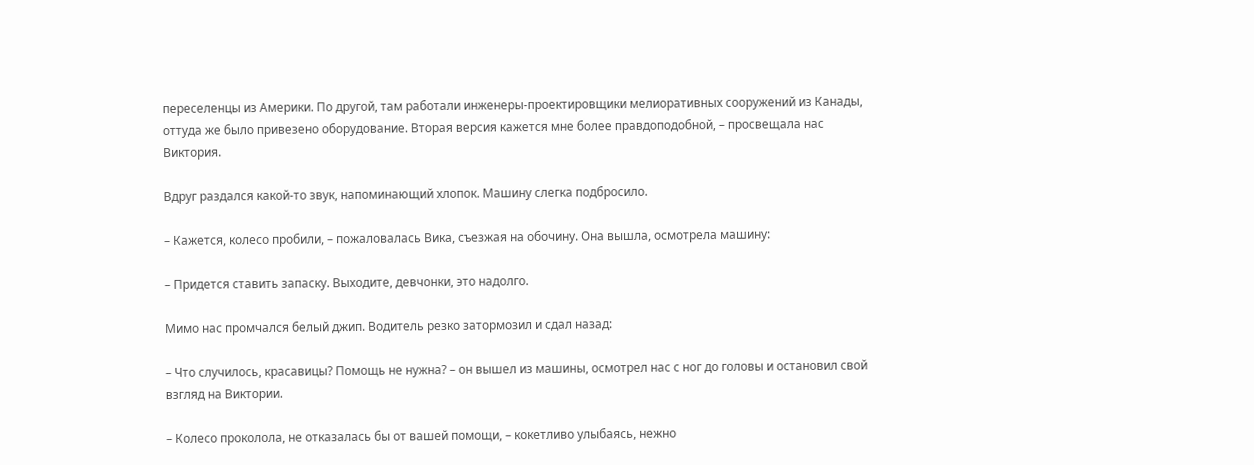переселенцы из Америки. По другой, там работали инженеры-проектировщики мелиоративных сооружений из Канады, оттуда же было привезено оборудование. Вторая версия кажется мне более правдоподобной, – просвещала нас Виктория.

Вдруг раздался какой-то звук, напоминающий хлопок. Машину слегка подбросило.

– Кажется, колесо пробили, – пожаловалась Вика, съезжая на обочину. Она вышла, осмотрела машину:

– Придется ставить запаску. Выходите, девчонки, это надолго.

Мимо нас промчался белый джип. Водитель резко затормозил и сдал назад:

– Что случилось, красавицы? Помощь не нужна? – он вышел из машины, осмотрел нас с ног до головы и остановил свой взгляд на Виктории.

– Колесо проколола, не отказалась бы от вашей помощи, – кокетливо улыбаясь, нежно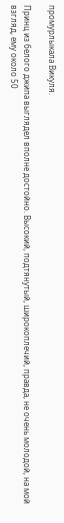промурлыкала Викуля.

Принц из белого джипа выглядел вполне достойно. Высокий, подтянутый, широкоплечий, правда, не очень молодой, на мой взгляд, ему около 50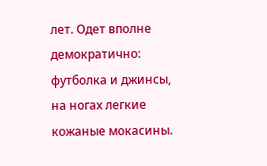лет. Одет вполне демократично: футболка и джинсы, на ногах легкие кожаные мокасины.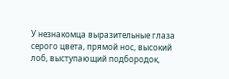У незнакомца выразительные глаза серого цвета, прямой нос, высокий лоб, выступающий подбородок,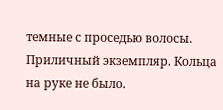темные с проседью волосы. Приличный экземпляр. Кольца на руке не было.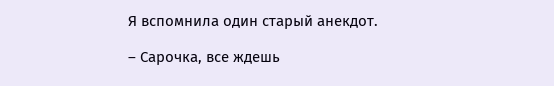Я вспомнила один старый анекдот.

– Сарочка, все ждешь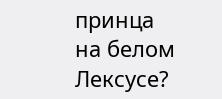принца на белом Лексусе?